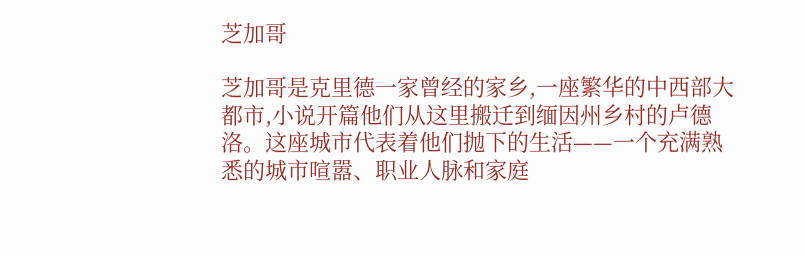芝加哥

芝加哥是克里德一家曾经的家乡,一座繁华的中西部大都市,小说开篇他们从这里搬迁到缅因州乡村的卢德洛。这座城市代表着他们抛下的生活——一个充满熟悉的城市喧嚣、职业人脉和家庭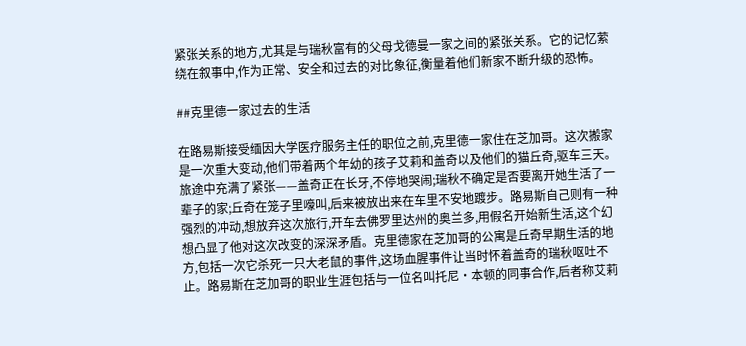紧张关系的地方,尤其是与瑞秋富有的父母戈德曼一家之间的紧张关系。它的记忆萦绕在叙事中,作为正常、安全和过去的对比象征,衡量着他们新家不断升级的恐怖。

##克里德一家过去的生活

在路易斯接受缅因大学医疗服务主任的职位之前,克里德一家住在芝加哥。这次搬家是一次重大变动,他们带着两个年幼的孩子艾莉和盖奇以及他们的猫丘奇,驱车三天。旅途中充满了紧张——盖奇正在长牙,不停地哭闹;瑞秋不确定是否要离开她生活了一辈子的家;丘奇在笼子里嚎叫,后来被放出来在车里不安地踱步。路易斯自己则有一种强烈的冲动,想放弃这次旅行,开车去佛罗里达州的奥兰多,用假名开始新生活,这个幻想凸显了他对这次改变的深深矛盾。克里德家在芝加哥的公寓是丘奇早期生活的地方,包括一次它杀死一只大老鼠的事件,这场血腥事件让当时怀着盖奇的瑞秋呕吐不止。路易斯在芝加哥的职业生涯包括与一位名叫托尼·本顿的同事合作,后者称艾莉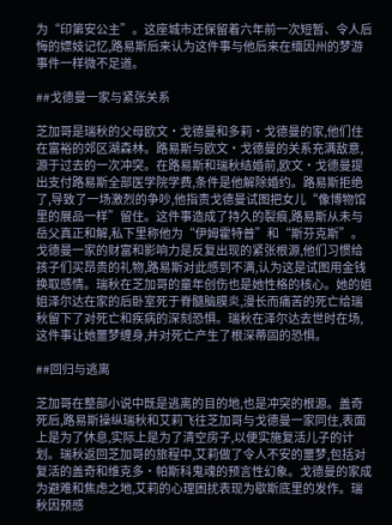为“印第安公主”。这座城市还保留着六年前一次短暂、令人后悔的嫖妓记忆,路易斯后来认为这件事与他后来在缅因州的梦游事件一样微不足道。

##戈德曼一家与紧张关系

芝加哥是瑞秋的父母欧文·戈德曼和多莉·戈德曼的家,他们住在富裕的郊区湖森林。路易斯与欧文·戈德曼的关系充满敌意,源于过去的一次冲突。在路易斯和瑞秋结婚前,欧文·戈德曼提出支付路易斯全部医学院学费,条件是他解除婚约。路易斯拒绝了,导致了一场激烈的争吵,他指责戈德曼试图把女儿“像博物馆里的展品一样”留住。这件事造成了持久的裂痕,路易斯从未与岳父真正和解,私下里称他为“伊姆霍特普”和“斯芬克斯”。戈德曼一家的财富和影响力是反复出现的紧张根源,他们习惯给孩子们买昂贵的礼物,路易斯对此感到不满,认为这是试图用金钱换取感情。瑞秋在芝加哥的童年创伤也是她性格的核心。她的姐姐泽尔达在家的后卧室死于脊髓脑膜炎,漫长而痛苦的死亡给瑞秋留下了对死亡和疾病的深刻恐惧。瑞秋在泽尔达去世时在场,这件事让她噩梦缠身,并对死亡产生了根深蒂固的恐惧。

##回归与逃离

芝加哥在整部小说中既是逃离的目的地,也是冲突的根源。盖奇死后,路易斯操纵瑞秋和艾莉飞往芝加哥与戈德曼一家同住,表面上是为了休息,实际上是为了清空房子,以便实施复活儿子的计划。瑞秋返回芝加哥的旅程中,艾莉做了令人不安的噩梦,包括对复活的盖奇和维克多·帕斯科鬼魂的预言性幻象。戈德曼的家成为避难和焦虑之地,艾莉的心理困扰表现为歇斯底里的发作。瑞秋因预感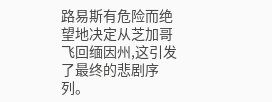路易斯有危险而绝望地决定从芝加哥飞回缅因州,这引发了最终的悲剧序列。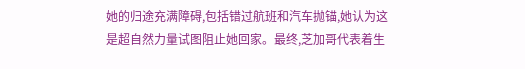她的归途充满障碍,包括错过航班和汽车抛锚,她认为这是超自然力量试图阻止她回家。最终,芝加哥代表着生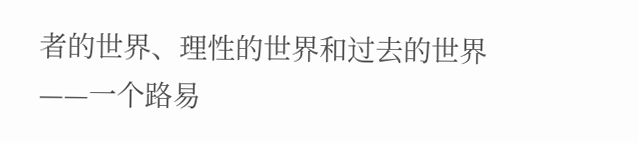者的世界、理性的世界和过去的世界——一个路易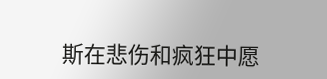斯在悲伤和疯狂中愿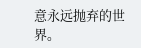意永远抛弃的世界。